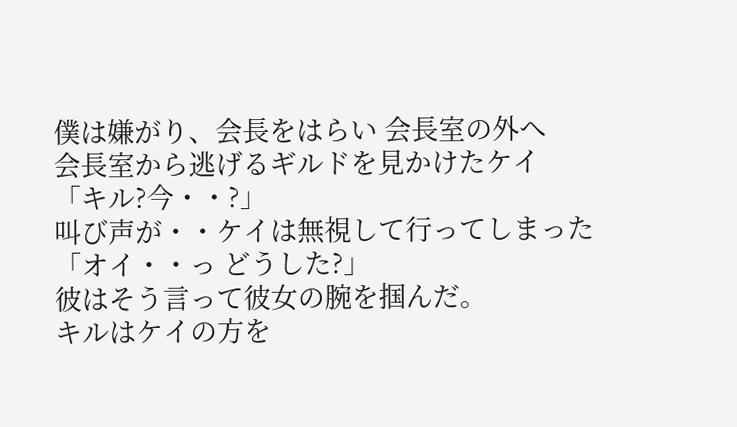僕は嫌がり、会長をはらい 会長室の外へ
会長室から逃げるギルドを見かけたケイ
「キル?今・・?」
叫び声が・・ケイは無視して行ってしまった
「オイ・・っ どうした?」
彼はそう言って彼女の腕を掴んだ。
キルはケイの方を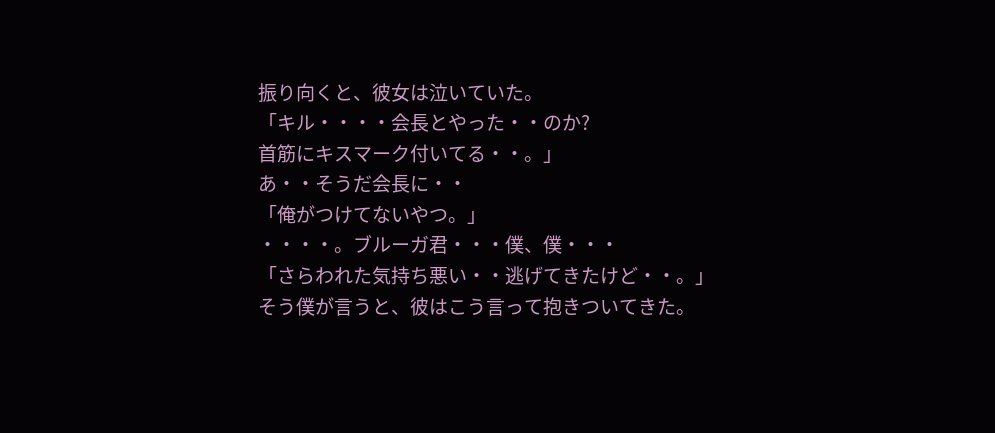振り向くと、彼女は泣いていた。
「キル・・・・会長とやった・・のか?
首筋にキスマーク付いてる・・。」
あ・・そうだ会長に・・
「俺がつけてないやつ。」
・・・・。ブルーガ君・・・僕、僕・・・
「さらわれた気持ち悪い・・逃げてきたけど・・。」
そう僕が言うと、彼はこう言って抱きついてきた。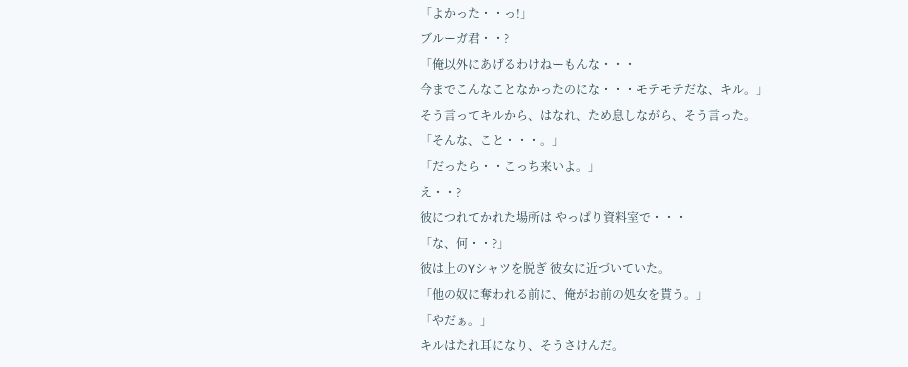「よかった・・っ!」
ブルーガ君・・?
「俺以外にあげるわけねーもんな・・・
今までこんなことなかったのにな・・・モテモテだな、キル。」
そう言ってキルから、はなれ、ため息しながら、そう言った。
「そんな、こと・・・。」
「だったら・・こっち来いよ。」
え・・?
彼につれてかれた場所は やっぱり資料室で・・・
「な、何・・?」
彼は上のYシャツを脱ぎ 彼女に近づいていた。
「他の奴に奪われる前に、俺がお前の処女を貰う。」
「やだぁ。」
キルはたれ耳になり、そうさけんだ。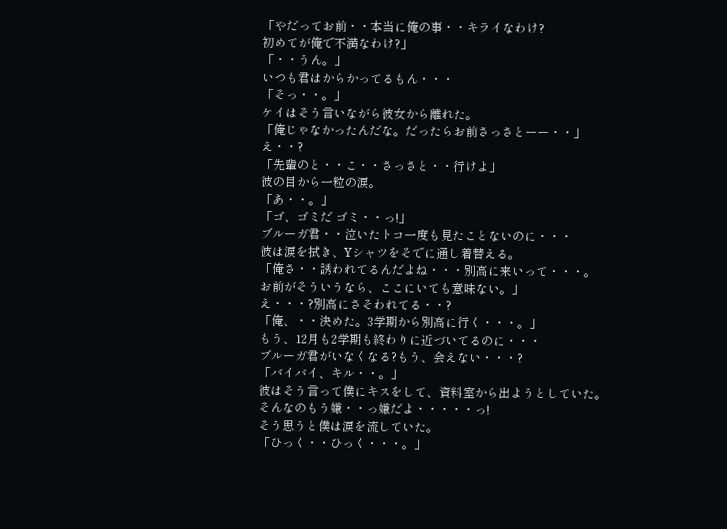「やだってお前・・本当に俺の事・・キライなわけ?
初めてが俺で不満なわけ?」
「・・うん。」
いつも君はからかってるもん・・・
「そっ・・。」
ケイはそう言いながら彼女から離れた。
「俺じゃなかったんだな。だったらお前さっさとーー・・」
え・・?
「先輩のと・・こ・・さっさと・・行けよ」
彼の目から一粒の涙。
「あ・・。」
「ゴ、ゴミだ ゴミ・・っ!」
ブルーガ君・・泣いたトコ一度も見たことないのに・・・
彼は涙を拭き、Yシャツをそでに通し着替える。
「俺さ・・誘われてるんだよね・・・別高に来いって・・・。
お前がそういうなら、ここにいても意味ない。」
え・・・?別高にさそわれてる・・?
「俺、・・決めた。3学期から別高に行く・・・。」
もう、12月も2学期も終わりに近づいてるのに・・・
ブルーガ君がいなくなる?もう、会えない・・・?
「バイバイ、キル・・。」
彼はそう言って僕にキスをして、資料室から出ようとしていた。
そんなのもう嫌・・っ嫌だよ・・・・・っ!
そう思うと僕は涙を流していた。
「ひっく・・ひっく・・・。」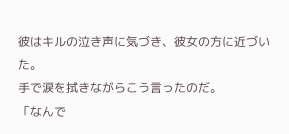彼はキルの泣き声に気づき、彼女の方に近づいた。
手で涙を拭きながらこう言ったのだ。
「なんで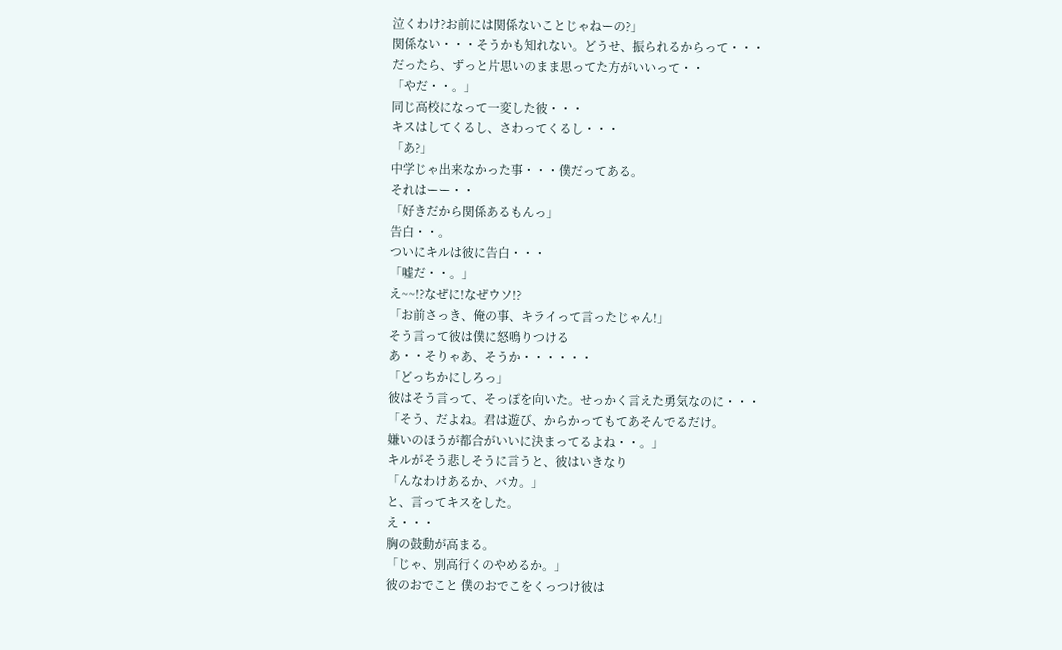泣くわけ?お前には関係ないことじゃねーの?」
関係ない・・・そうかも知れない。どうせ、振られるからって・・・
だったら、ずっと片思いのまま思ってた方がいいって・・
「やだ・・。」
同じ高校になって一変した彼・・・
キスはしてくるし、さわってくるし・・・
「あ?」
中学じゃ出来なかった事・・・僕だってある。
それはーー・・
「好きだから関係あるもんっ」
告白・・。
ついにキルは彼に告白・・・
「嘘だ・・。」
え~~!?なぜに!なぜウソ!?
「お前さっき、俺の事、キライって言ったじゃん!」
そう言って彼は僕に怒鳴りつける
あ・・そりゃあ、そうか・・・・・・
「どっちかにしろっ」
彼はそう言って、そっぽを向いた。せっかく言えた勇気なのに・・・
「そう、だよね。君は遊び、からかってもてあそんでるだけ。
嫌いのほうが都合がいいに決まってるよね・・。」
キルがそう悲しそうに言うと、彼はいきなり
「んなわけあるか、バカ。」
と、言ってキスをした。
え・・・
胸の鼓動が高まる。
「じゃ、別高行くのやめるか。」
彼のおでこと 僕のおでこをくっつけ彼は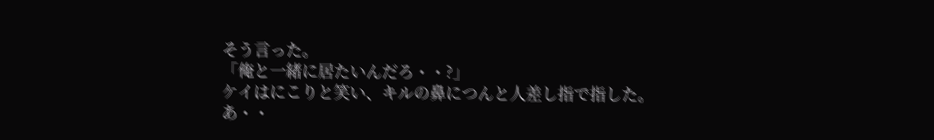そう言った。
「俺と一緒に居たいんだろ・・?」
ケイはにこりと笑い、キルの鼻につんと人差し指で指した。
あ・・